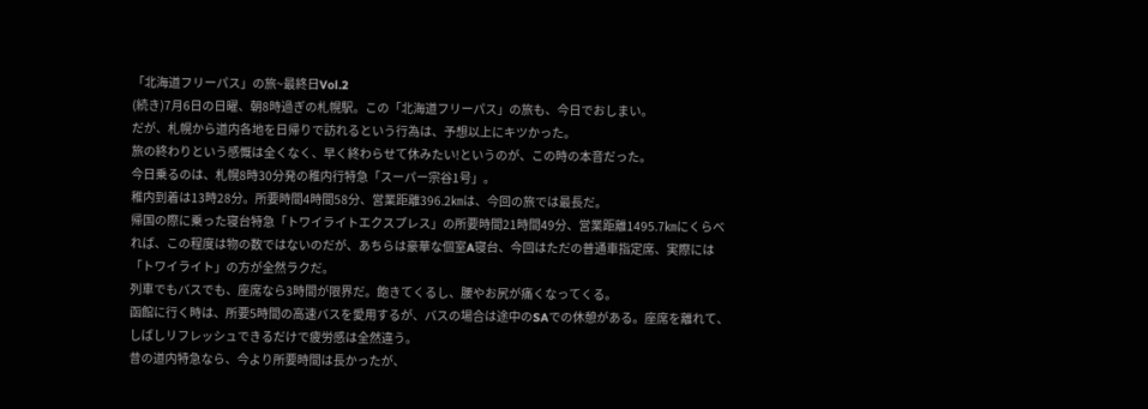「北海道フリーパス」の旅~最終日Vol.2
(続き)7月6日の日曜、朝8時過ぎの札幌駅。この「北海道フリーパス」の旅も、今日でおしまい。
だが、札幌から道内各地を日帰りで訪れるという行為は、予想以上にキツかった。
旅の終わりという感慨は全くなく、早く終わらせて休みたい!というのが、この時の本音だった。
今日乗るのは、札幌8時30分発の稚内行特急「スーパー宗谷1号」。
稚内到着は13時28分。所要時間4時間58分、営業距離396.2㎞は、今回の旅では最長だ。
帰国の際に乗った寝台特急「トワイライトエクスプレス」の所要時間21時間49分、営業距離1495.7㎞にくらべれば、この程度は物の数ではないのだが、あちらは豪華な個室A寝台、今回はただの普通車指定席、実際には「トワイライト」の方が全然ラクだ。
列車でもバスでも、座席なら3時間が限界だ。飽きてくるし、腰やお尻が痛くなってくる。
函館に行く時は、所要5時間の高速バスを愛用するが、バスの場合は途中のSAでの休憩がある。座席を離れて、しばしリフレッシュできるだけで疲労感は全然違う。
昔の道内特急なら、今より所要時間は長かったが、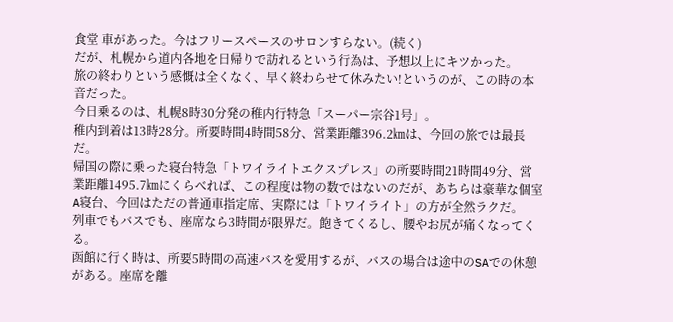食堂 車があった。今はフリースペースのサロンすらない。(続く)
だが、札幌から道内各地を日帰りで訪れるという行為は、予想以上にキツかった。
旅の終わりという感慨は全くなく、早く終わらせて休みたい!というのが、この時の本音だった。
今日乗るのは、札幌8時30分発の稚内行特急「スーパー宗谷1号」。
稚内到着は13時28分。所要時間4時間58分、営業距離396.2㎞は、今回の旅では最長だ。
帰国の際に乗った寝台特急「トワイライトエクスプレス」の所要時間21時間49分、営業距離1495.7㎞にくらべれば、この程度は物の数ではないのだが、あちらは豪華な個室A寝台、今回はただの普通車指定席、実際には「トワイライト」の方が全然ラクだ。
列車でもバスでも、座席なら3時間が限界だ。飽きてくるし、腰やお尻が痛くなってくる。
函館に行く時は、所要5時間の高速バスを愛用するが、バスの場合は途中のSAでの休憩がある。座席を離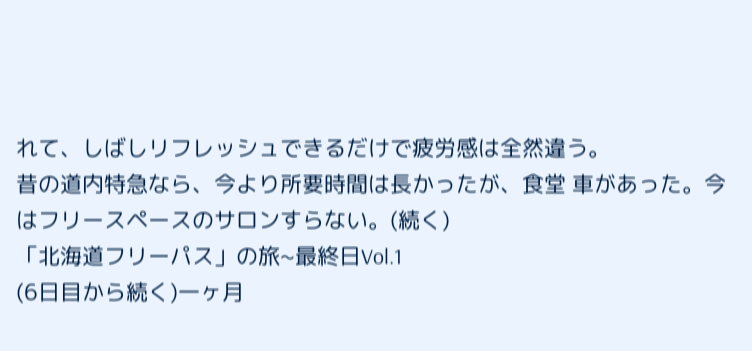れて、しばしリフレッシュできるだけで疲労感は全然違う。
昔の道内特急なら、今より所要時間は長かったが、食堂 車があった。今はフリースペースのサロンすらない。(続く)
「北海道フリーパス」の旅~最終日Vol.1
(6日目から続く)一ヶ月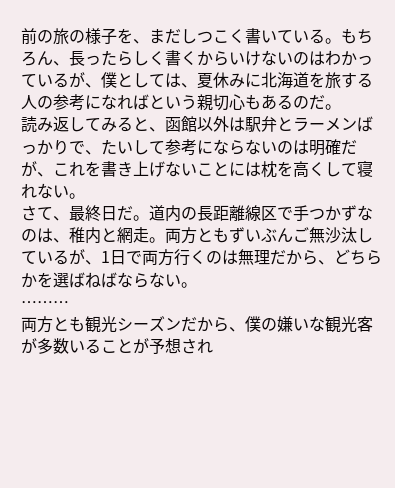前の旅の様子を、まだしつこく書いている。もちろん、長ったらしく書くからいけないのはわかっているが、僕としては、夏休みに北海道を旅する人の参考になればという親切心もあるのだ。
読み返してみると、函館以外は駅弁とラーメンばっかりで、たいして参考にならないのは明確だが、これを書き上げないことには枕を高くして寝れない。
さて、最終日だ。道内の長距離線区で手つかずなのは、稚内と網走。両方ともずいぶんご無沙汰しているが、1日で両方行くのは無理だから、どちらかを選ばねばならない。
………
両方とも観光シーズンだから、僕の嫌いな観光客が多数いることが予想され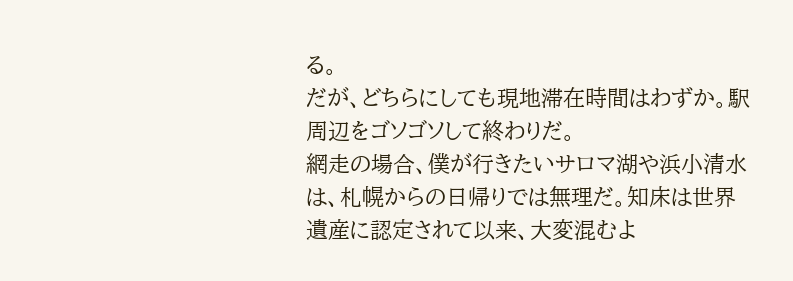る。
だが、どちらにしても現地滞在時間はわずか。駅周辺をゴソゴソして終わりだ。
網走の場合、僕が行きたいサロマ湖や浜小清水は、札幌からの日帰りでは無理だ。知床は世界遺産に認定されて以来、大変混むよ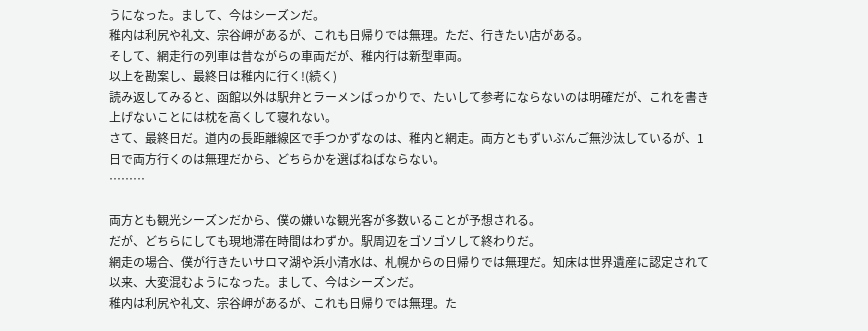うになった。まして、今はシーズンだ。
稚内は利尻や礼文、宗谷岬があるが、これも日帰りでは無理。ただ、行きたい店がある。
そして、網走行の列車は昔ながらの車両だが、稚内行は新型車両。
以上を勘案し、最終日は稚内に行く!(続く)
読み返してみると、函館以外は駅弁とラーメンばっかりで、たいして参考にならないのは明確だが、これを書き上げないことには枕を高くして寝れない。
さて、最終日だ。道内の長距離線区で手つかずなのは、稚内と網走。両方ともずいぶんご無沙汰しているが、1日で両方行くのは無理だから、どちらかを選ばねばならない。
………

両方とも観光シーズンだから、僕の嫌いな観光客が多数いることが予想される。
だが、どちらにしても現地滞在時間はわずか。駅周辺をゴソゴソして終わりだ。
網走の場合、僕が行きたいサロマ湖や浜小清水は、札幌からの日帰りでは無理だ。知床は世界遺産に認定されて以来、大変混むようになった。まして、今はシーズンだ。
稚内は利尻や礼文、宗谷岬があるが、これも日帰りでは無理。た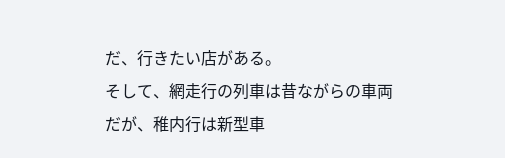だ、行きたい店がある。
そして、網走行の列車は昔ながらの車両だが、稚内行は新型車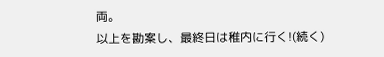両。
以上を勘案し、最終日は稚内に行く!(続く)